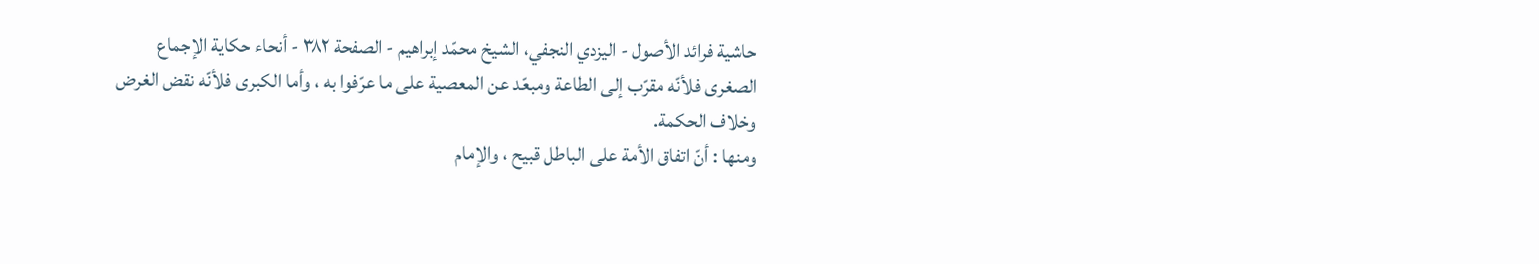حاشية فرائد الأصول - اليزدي النجفي، الشيخ محمّد إبراهيم - الصفحة ٣٨٢ - أنحاء حكاية الإجماع
الصغرى فلأنّه مقرّب إلى الطاعة ومبعّد عن المعصية على ما عرّفوا به ، وأما الكبرى فلأنّه نقض الغرض وخلاف الحكمة.
ومنها : أنّ اتفاق الأمة على الباطل قبيح ، والإمام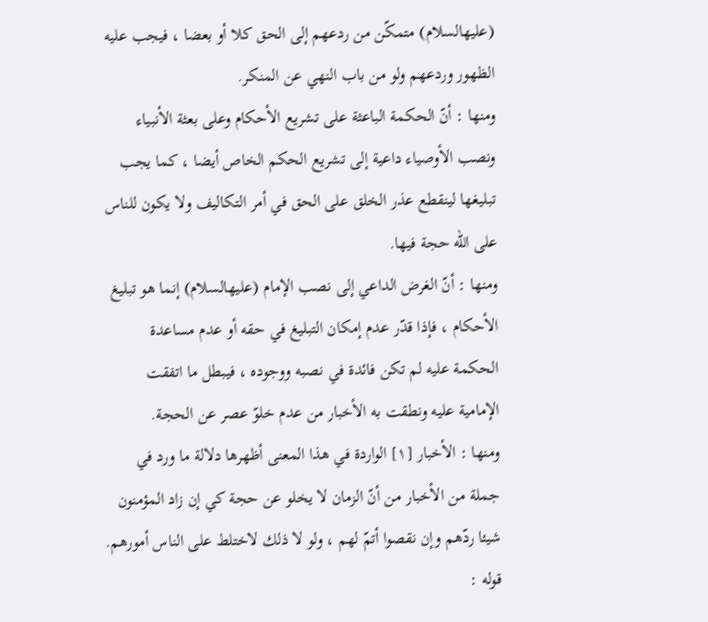(عليهالسلام) متمكّن من ردعهم إلى الحق كلا أو بعضا ، فيجب عليه الظهور وردعهم ولو من باب النهي عن المنكر.
ومنها : أنّ الحكمة الباعثة على تشريع الأحكام وعلى بعثة الأنبياء ونصب الأوصياء داعية إلى تشريع الحكم الخاص أيضا ، كما يجب تبليغها لينقطع عذر الخلق على الحق في أمر التكاليف ولا يكون للناس على الله حجة فيها.
ومنها : أنّ الغرض الداعي إلى نصب الإمام (عليهالسلام) إنما هو تبليغ الأحكام ، فإذا قدّر عدم إمكان التبليغ في حقه أو عدم مساعدة الحكمة عليه لم تكن فائدة في نصبه ووجوده ، فيبطل ما اتفقت الإمامية عليه ونطقت به الأخبار من عدم خلوّ عصر عن الحجة.
ومنها : الأخبار [١] الواردة في هذا المعنى أظهرها دلالة ما ورد في جملة من الأخبار من أنّ الزمان لا يخلو عن حجة كي إن زاد المؤمنون شيئا ردّهم وإن نقصوا أتمّ لهم ، ولو لا ذلك لاختلط على الناس أمورهم.
قوله :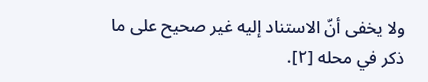ولا يخفى أنّ الاستناد إليه غير صحيح على ما ذكر في محله [٢].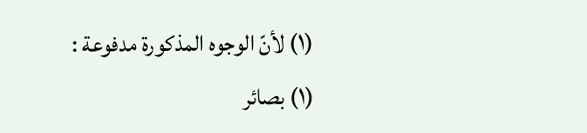(١) لأنّ الوجوه المذكورة مدفوعة :
(١) بصائر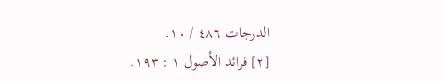الدرجات ٤٨٦ / ١٠.
[٢] فرائد الأصول ١ : ١٩٣.